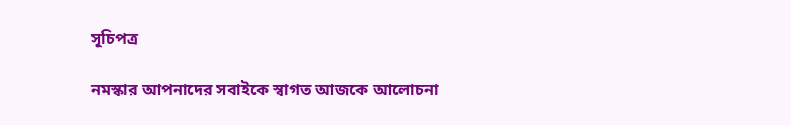সূচিপত্র

নমস্কার আপনাদের সবাইকে স্বাগত আজকে আলোচনা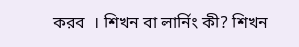করব  । শিখন বা লার্নিং কী? শিখন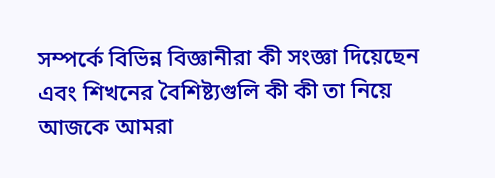সম্পর্কে বিভিন্ন বিজ্ঞানীরা কী সংজ্ঞা দিয়েছেন এবং শিখনের বৈশিষ্ট্যগুলি কী কী তা নিয়ে আজকে আমরা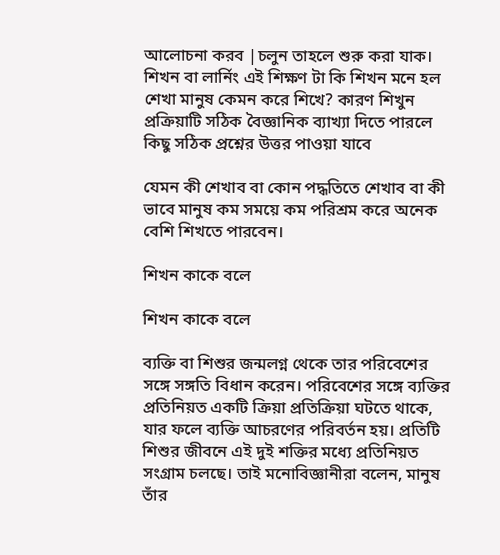আলোচনা করব |চলুন তাহলে শুরু করা যাক। শিখন বা লার্নিং এই শিক্ষণ টা কি শিখন মনে হল শেখা মানুষ কেমন করে শিখে? কারণ শিখুন প্রক্রিয়াটি সঠিক বৈজ্ঞানিক ব্যাখ্যা দিতে পারলে কিছু সঠিক প্রশ্নের উত্তর পাওয়া যাবে

যেমন কী শেখাব বা কোন পদ্ধতিতে শেখাব বা কী ভাবে মানুষ কম সময়ে কম পরিশ্রম করে অনেক বেশি শিখতে পারবেন।

শিখন কাকে বলে

শিখন কাকে বলে

ব্যক্তি বা শিশুর জন্মলগ্ন থেকে তার পরিবেশের সঙ্গে সঙ্গতি বিধান করেন। পরিবেশের সঙ্গে ব্যক্তির প্রতিনিয়ত একটি ক্রিয়া প্রতিক্রিয়া ঘটতে থাকে, যার ফলে ব্যক্তি আচরণের পরিবর্তন হয়। প্রতিটি শিশুর জীবনে এই দুই শক্তির মধ্যে প্রতিনিয়ত সংগ্রাম চলছে। তাই মনোবিজ্ঞানীরা বলেন, মানুষ তাঁর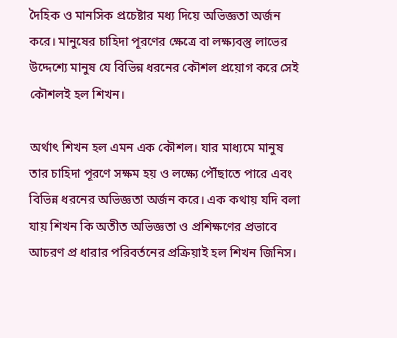দৈহিক ও মানসিক প্রচেষ্টার মধ্য দিয়ে অভিজ্ঞতা অর্জন করে। মানুষের চাহিদা পূরণের ক্ষেত্রে বা লক্ষ্যবস্তু লাভের উদ্দেশ্যে মানুষ যে বিভিন্ন ধরনের কৌশল প্রয়োগ করে সেই কৌশলই হল শিখন।

অর্থাৎ শিখন হল এমন এক কৌশল। যার মাধ্যমে মানুষ তার চাহিদা পূরণে সক্ষম হয় ও লক্ষ্যে পৌঁছাতে পারে এবং বিভিন্ন ধরনের অভিজ্ঞতা অর্জন করে। এক কথায় যদি বলা যায় শিখন কি অতীত অভিজ্ঞতা ও প্রশিক্ষণের প্রভাবে আচরণ প্র ধারার পরিবর্তনের প্রক্রিয়াই হল শিখন জিনিস।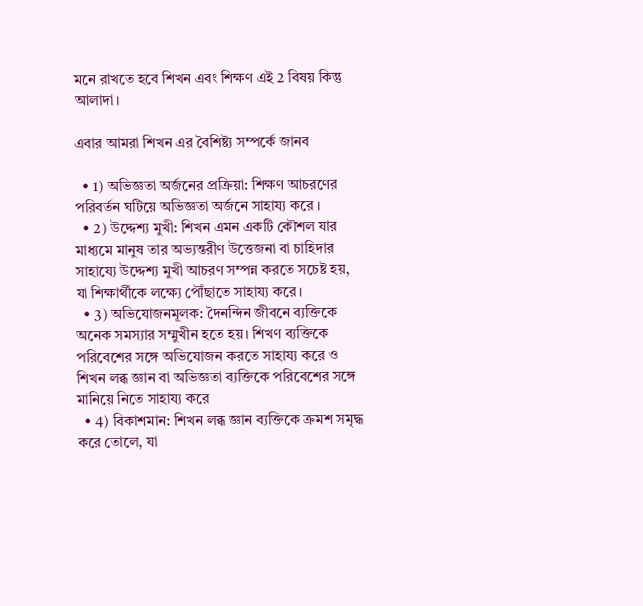মনে রাখতে হবে শিখন এবং শিক্ষণ এই 2 বিষয় কিন্তু আলাদা।

এবার আমরা শিখন এর বৈশিষ্ট্য সম্পর্কে জানব

  • 1) অভিজ্ঞতা অর্জনের প্রক্রিয়া: শিক্ষণ আচরণের পরিবর্তন ঘটিয়ে অভিজ্ঞতা অর্জনে সাহায্য করে ।
  • 2) উদ্দেশ্য মুখী: শিখন এমন একটি কৌশল যার মাধ্যমে মানুষ তার অভ্যন্তরীণ উত্তেজনা বা চাহিদার সাহায্যে উদ্দেশ্য মুখী আচরণ সম্পন্ন করতে সচেষ্ট হয়, যা শিক্ষার্থীকে লক্ষ্যে পৌঁছাতে সাহায্য করে।
  • 3) অভিযোজনমূলক: দৈনন্দিন জীবনে ব্যক্তিকে অনেক সমস্যার সম্মুখীন হতে হয়। শিখণ ব্যক্তিকে পরিবেশের সঙ্গে অভিযোজন করতে সাহায্য করে ও শিখন লব্ধ জ্ঞান বা অভিজ্ঞতা ব্যক্তিকে পরিবেশের সঙ্গে মানিয়ে নিতে সাহায্য করে
  • 4) বিকাশমান: শিখন লব্ধ জ্ঞান ব্যক্তিকে ক্রমশ সমৃদ্ধ করে তোলে, যা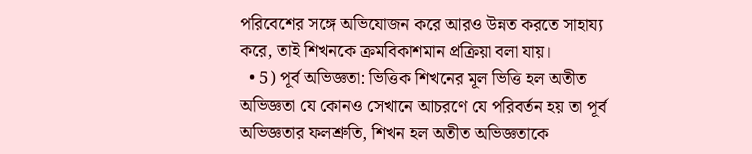পরিবেশের সঙ্গে অভিযোজন করে আরও উন্নত করতে সাহায্য করে, তাই শিখনকে ক্রমবিকাশমান প্রক্রিয়া বলা যায়।
  • 5) পূর্ব অভিজ্ঞতা: ভিত্তিক শিখনের মূল ভিত্তি হল অতীত অভিজ্ঞতা যে কোনও সেখানে আচরণে যে পরিবর্তন হয় তা পূর্ব অভিজ্ঞতার ফলশ্রুতি, শিখন হল অতীত অভিজ্ঞতাকে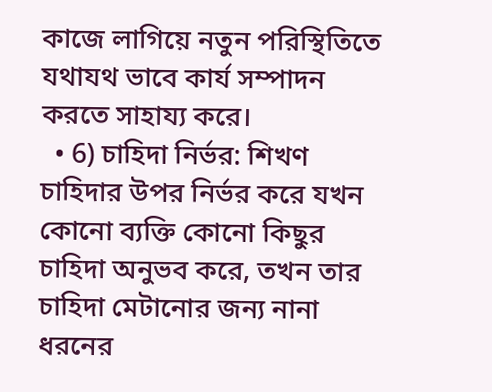কাজে লাগিয়ে নতুন পরিস্থিতিতে যথাযথ ভাবে কার্য সম্পাদন করতে সাহায্য করে।
  • 6) চাহিদা নির্ভর: শিখণ চাহিদার উপর নির্ভর করে যখন কোনো ব্যক্তি কোনো কিছুর চাহিদা অনুভব করে, তখন তার চাহিদা মেটানোর জন্য নানা ধরনের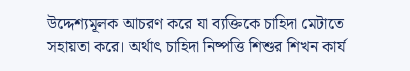উদ্দেশ্যমূলক আচরণ করে যা ব্যক্তিকে চাহিদা মেটাতে সহায়তা করে। অর্থাৎ চাহিদা নিষ্পত্তি শিশুর শিখন কার্য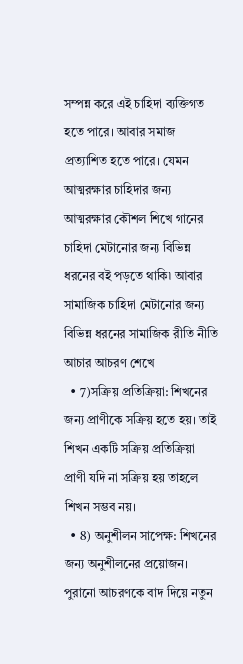সম্পন্ন করে এই চাহিদা ব্যক্তিগত হতে পারে। আবার সমাজ প্রত্যাশিত হতে পারে। যেমন আত্মরক্ষার চাহিদার জন্য আত্মরক্ষার কৌশল শিখে গানের চাহিদা মেটানোর জন্য বিভিন্ন ধরনের বই পড়তে থাকি৷ আবার সামাজিক চাহিদা মেটানোর জন্য বিভিন্ন ধরনের সামাজিক রীতি নীতি আচার আচরণ শেখে
  • 7)সক্রিয় প্রতিক্রিয়া: শিখনের জন্য প্রাণীকে সক্রিয় হতে হয়। তাই শিখন একটি সক্রিয় প্রতিক্রিয়া প্রাণী যদি না সক্রিয় হয় তাহলে শিখন সম্ভব নয়।
  • 8) অনুশীলন সাপেক্ষ: শিখনের জন্য অনুশীলনের প্রয়োজন। পুরানো আচরণকে বাদ দিয়ে নতুন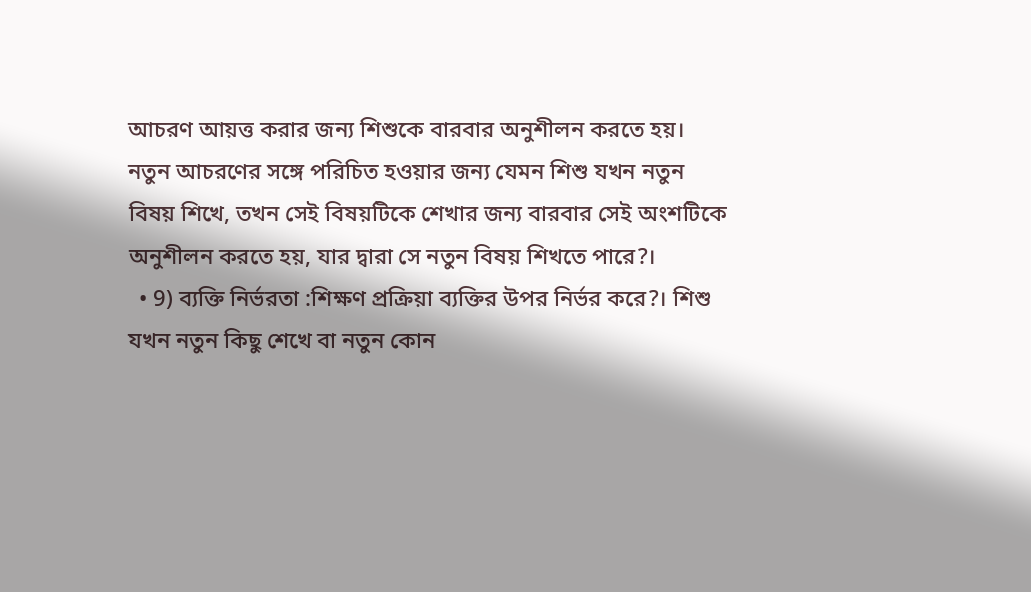আচরণ আয়ত্ত করার জন্য শিশুকে বারবার অনুশীলন করতে হয়। নতুন আচরণের সঙ্গে পরিচিত হওয়ার জন্য যেমন শিশু যখন নতুন বিষয় শিখে, তখন সেই বিষয়টিকে শেখার জন্য বারবার সেই অংশটিকে অনুশীলন করতে হয়, যার দ্বারা সে নতুন বিষয় শিখতে পারে?।
  • 9) ব্যক্তি নির্ভরতা :শিক্ষণ প্রক্রিয়া ব্যক্তির উপর নির্ভর করে?। শিশু যখন নতুন কিছু শেখে বা নতুন কোন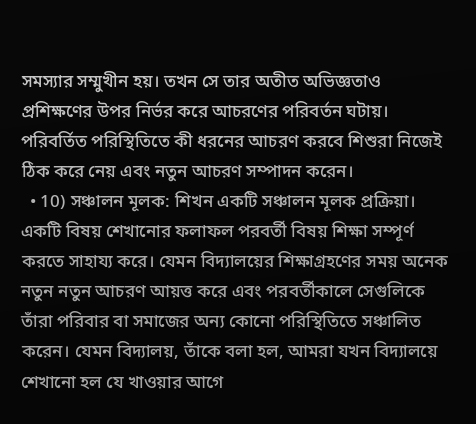সমস্যার সম্মুখীন হয়। তখন সে তার অতীত অভিজ্ঞতাও প্রশিক্ষণের উপর নির্ভর করে আচরণের পরিবর্তন ঘটায়। পরিবর্তিত পরিস্থিতিতে কী ধরনের আচরণ করবে শিশুরা নিজেই ঠিক করে নেয় এবং নতুন আচরণ সম্পাদন করেন।
  • 10) সঞ্চালন মূলক: শিখন একটি সঞ্চালন মূলক প্রক্রিয়া। একটি বিষয় শেখানোর ফলাফল পরবর্তী বিষয় শিক্ষা সম্পূর্ণ করতে সাহায্য করে। যেমন বিদ্যালয়ের শিক্ষাগ্রহণের সময় অনেক নতুন নতুন আচরণ আয়ত্ত করে এবং পরবর্তীকালে সেগুলিকে তাঁরা পরিবার বা সমাজের অন্য কোনো পরিস্থিতিতে সঞ্চালিত করেন। যেমন বিদ্যালয়, তাঁকে বলা হল, আমরা যখন বিদ্যালয়ে শেখানো হল যে খাওয়ার আগে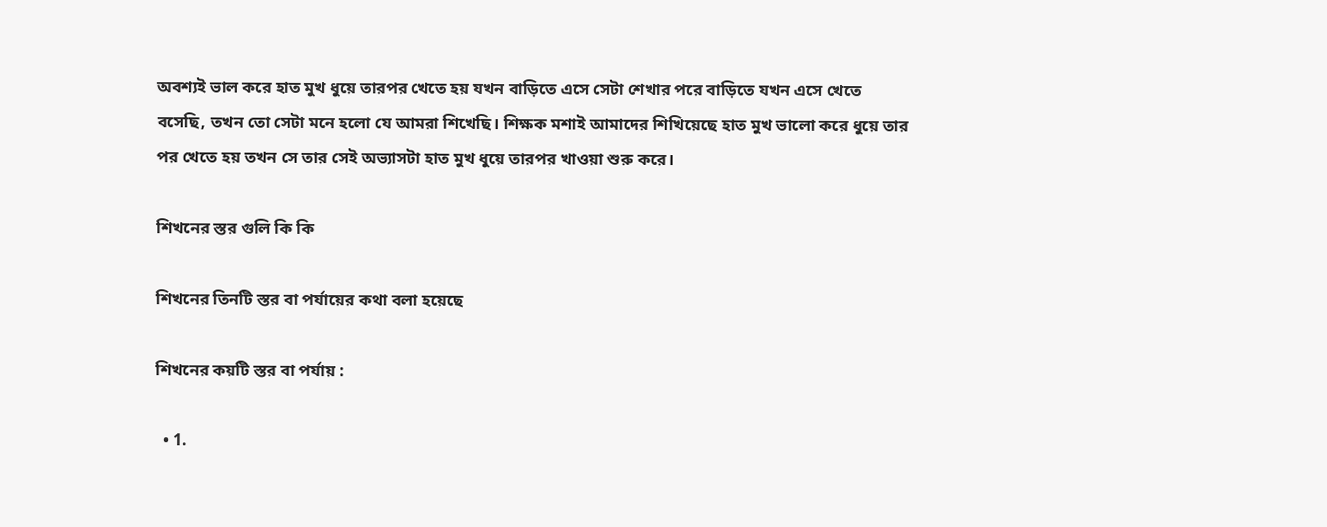অবশ্যই ভাল করে হাত মুখ ধুয়ে তারপর খেতে হয় যখন বাড়িতে এসে সেটা শেখার পরে বাড়িতে যখন এসে খেতে বসেছি, তখন তো সেটা মনে হলো যে আমরা শিখেছি। শিক্ষক মশাই আমাদের শিখিয়েছে হাত মুখ ভালো করে ধুয়ে তার পর খেতে হয় তখন সে তার সেই অভ্যাসটা হাত মুখ ধুয়ে তারপর খাওয়া শুরু করে।

শিখনের স্তর গুলি কি কি

শিখনের তিনটি স্তর বা পর্যায়ের কথা বলা হয়েছে

শিখনের কয়টি স্তর বা পর্যায় :

  • 1.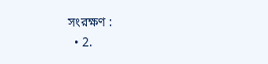সংরক্ষণ :
  • 2.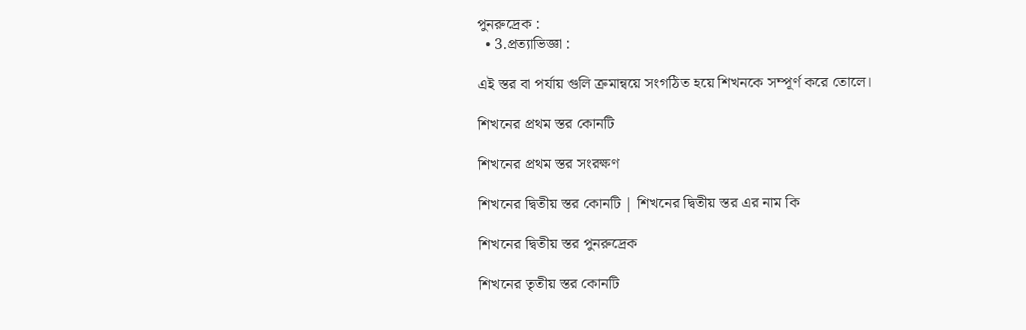পুনরুদ্রেক :
  • 3.প্রত‍্যাভিজ্ঞা :

এই স্তর বা পর্যায় গুলি ক্রমান্বয়ে সংগঠিত হয়ে শিখনকে সম্পূর্ণ করে তোলে।

শিখনের প্রথম স্তর কোনটি

শিখনের প্রথম স্তর সংরক্ষণ

শিখনের দ্বিতীয় স্তর কোনটি | শিখনের দ্বিতীয় স্তর এর নাম কি

শিখনের দ্বিতীয় স্তর পুনরুদ্রেক

শিখনের তৃতীয় স্তর কোনটি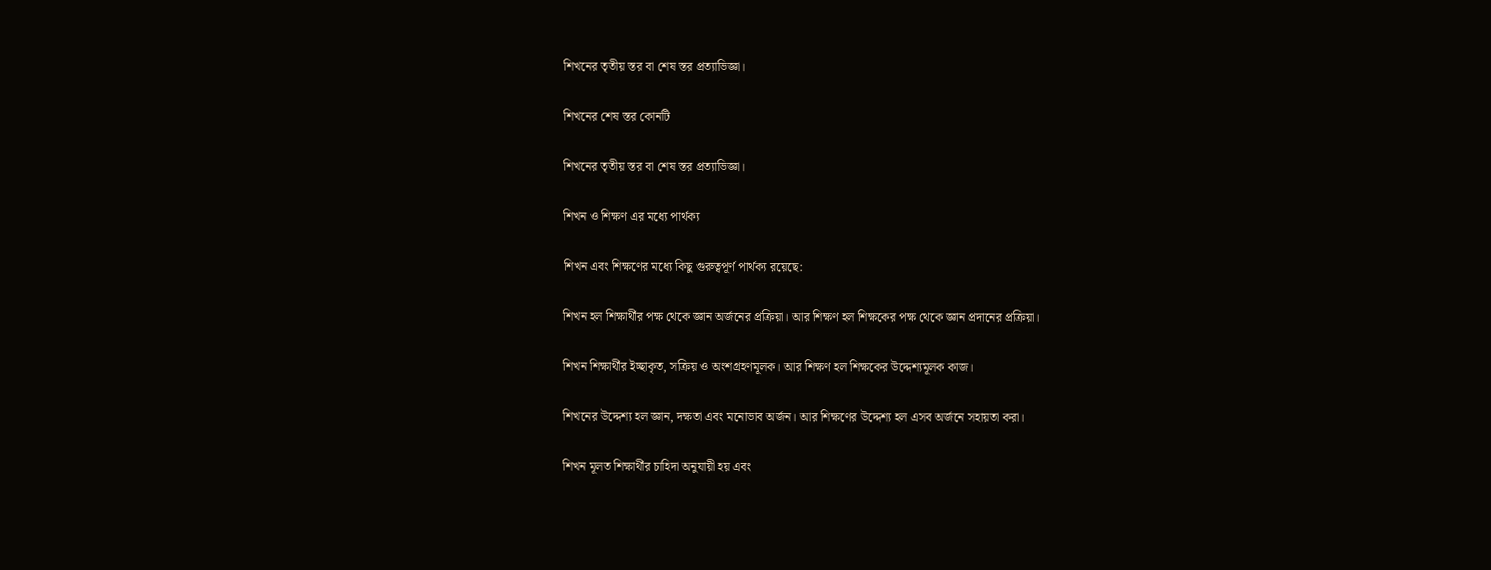শিখনের তৃতীয় স্তর বা শেষ স্তর প্রত্যাভিজ্ঞা।

শিখনের শেষ স্তর কোনটি

শিখনের তৃতীয় স্তর বা শেষ স্তর প্রত্যাভিজ্ঞা।

শিখন ও শিক্ষণ এর মধ্যে পার্থক্য

শিখন এবং শিক্ষণের মধ্যে কিছু গুরুত্বপূর্ণ পার্থক্য রয়েছে:

শিখন হল শিক্ষার্থীর পক্ষ থেকে জ্ঞান অর্জনের প্রক্রিয়া। আর শিক্ষণ হল শিক্ষকের পক্ষ থেকে জ্ঞান প্রদানের প্রক্রিয়া।

শিখন শিক্ষার্থীর ইচ্ছাকৃত, সক্রিয় ও অংশগ্রহণমূলক। আর শিক্ষণ হল শিক্ষকের উদ্দেশ্যমূলক কাজ।

শিখনের উদ্দেশ্য হল জ্ঞান, দক্ষতা এবং মনোভাব অর্জন। আর শিক্ষণের উদ্দেশ্য হল এসব অর্জনে সহায়তা করা।

শিখন মূলত শিক্ষার্থীর চাহিদা অনুযায়ী হয় এবং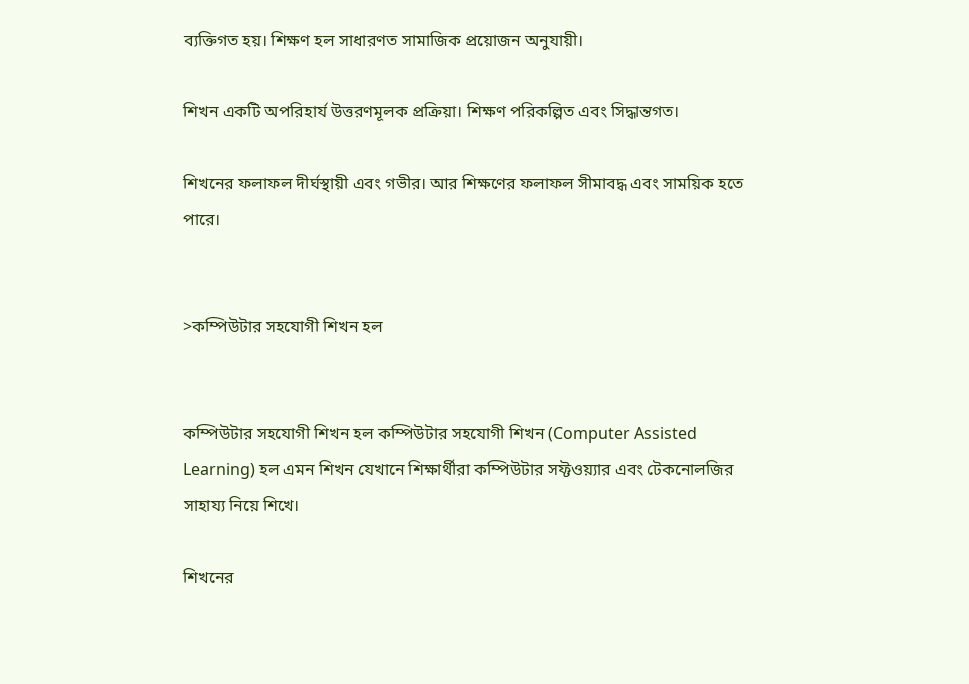ব্যক্তিগত হয়। শিক্ষণ হল সাধারণত সামাজিক প্রয়োজন অনুযায়ী।

শিখন একটি অপরিহার্য উত্তরণমূলক প্রক্রিয়া। শিক্ষণ পরিকল্পিত এবং সিদ্ধান্তগত।

শিখনের ফলাফল দীর্ঘস্থায়ী এবং গভীর। আর শিক্ষণের ফলাফল সীমাবদ্ধ এবং সাময়িক হতে পারে।


>কম্পিউটার সহযোগী শিখন হল


কম্পিউটার সহযোগী শিখন হল কম্পিউটার সহযোগী শিখন (Computer Assisted Learning) হল এমন শিখন যেখানে শিক্ষার্থীরা কম্পিউটার সফ্টওয়্যার এবং টেকনোলজির সাহায্য নিয়ে শিখে।

শিখনের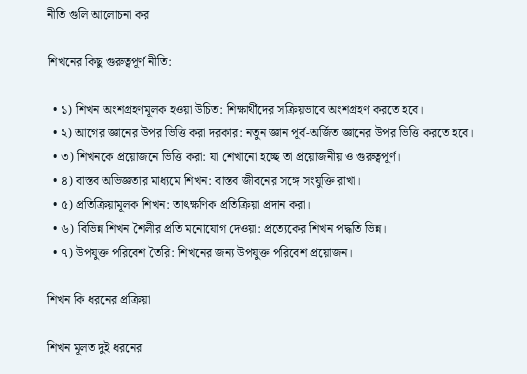নীতি গুলি আলোচনা কর

শিখনের কিছু গুরুত্বপূর্ণ নীতি:

  • ১) শিখন অংশগ্রহণমূলক হওয়া উচিত: শিক্ষার্থীদের সক্রিয়ভাবে অংশগ্রহণ করতে হবে।
  • ২) আগের জ্ঞানের উপর ভিত্তি করা দরকার: নতুন জ্ঞান পূর্ব-অর্জিত জ্ঞানের উপর ভিত্তি করতে হবে।
  • ৩) শিখনকে প্রয়োজনে ভিত্তি করা: যা শেখানো হচ্ছে তা প্রয়োজনীয় ও গুরুত্বপূর্ণ।
  • ৪) বাস্তব অভিজ্ঞতার মাধ্যমে শিখন: বাস্তব জীবনের সঙ্গে সংযুক্তি রাখা।
  • ৫) প্রতিক্রিয়ামূলক শিখন: তাৎক্ষণিক প্রতিক্রিয়া প্রদান করা।
  • ৬) বিভিন্ন শিখন শৈলীর প্রতি মনোযোগ দেওয়া: প্রত্যেকের শিখন পদ্ধতি ভিন্ন।
  • ৭) উপযুক্ত পরিবেশ তৈরি: শিখনের জন্য উপযুক্ত পরিবেশ প্রয়োজন।

শিখন কি ধরনের প্রক্রিয়া

শিখন মূলত দুই ধরনের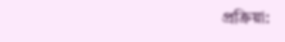প্রক্রিয়া: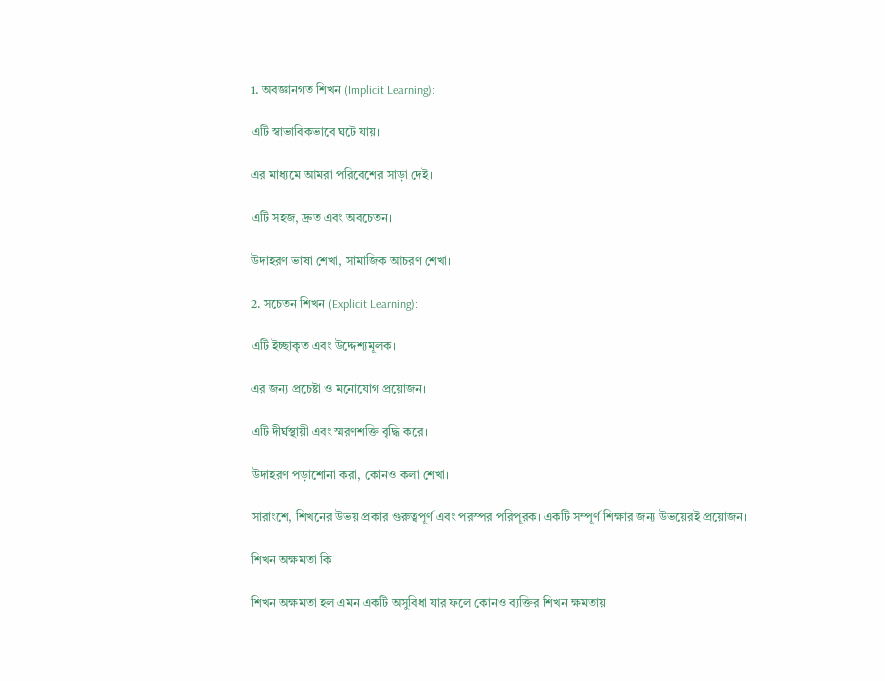1. অবজ্ঞানগত শিখন (Implicit Learning):

এটি স্বাভাবিকভাবে ঘটে যায়।

এর মাধ্যমে আমরা পরিবেশের সাড়া দেই।

এটি সহজ, দ্রুত এবং অবচেতন।

উদাহরণ ভাষা শেখা, সামাজিক আচরণ শেখা।

2. সচেতন শিখন (Explicit Learning):

এটি ইচ্ছাকৃত এবং উদ্দেশ্যমূলক।

এর জন্য প্রচেষ্টা ও মনোযোগ প্রয়োজন।

এটি দীর্ঘস্থায়ী এবং স্মরণশক্তি বৃদ্ধি করে।

উদাহরণ পড়াশোনা করা, কোনও কলা শেখা।

সারাংশে, শিখনের উভয় প্রকার গুরুত্বপূর্ণ এবং পরস্পর পরিপূরক। একটি সম্পূর্ণ শিক্ষার জন্য উভয়েরই প্রয়োজন।

শিখন অক্ষমতা কি

শিখন অক্ষমতা হল এমন একটি অসুবিধা যার ফলে কোনও ব্যক্তির শিখন ক্ষমতায়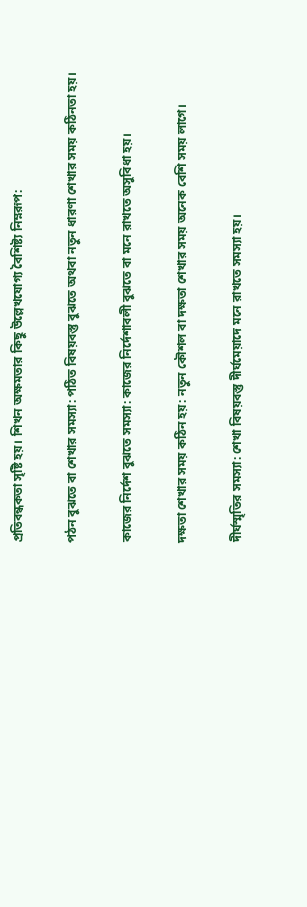প্রতিবন্ধকতা সৃষ্টি হয়। শিখন অক্ষমতার কিছু উল্লেখযোগ্য বৈশিষ্ট্য নিম্নরূপ:

পঠন বুঝতে বা শেখার সমস্যা: পঠিত বিষয়বস্তু বুঝতে অথবা নতুন ধারণা শেখার সময় কঠিনতা হয়।

কাজের নির্দেশ বুঝতে সমস্যা: কাজের নির্দেশাবলী বুঝতে বা মনে রাখতে অসুবিধা হয়।

দক্ষতা শেখার সময় কঠিন হয়: নতুন কৌশল বা দক্ষতা শেখার সময় অনেক বেশি সময় লাগে।

দীর্ঘস্মৃতির সমস্যা: শেখা বিষয়বস্তু দীর্ঘমেয়াদে মনে রাখতে সমস্যা হয়।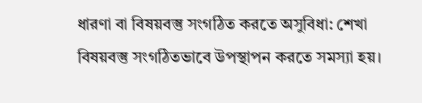ধারণা বা বিষয়বস্তু সংগঠিত করতে অসুবিধা: শেখা বিষয়বস্তু সংগঠিতভাবে উপস্থাপন করতে সমস্যা হয়।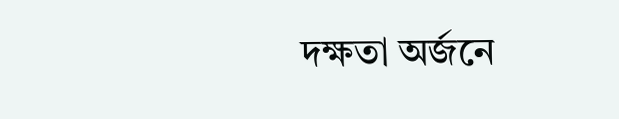দক্ষতা অর্জনে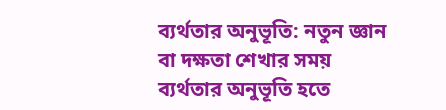ব্যর্থতার অনুভূতি: নতুন জ্ঞান বা দক্ষতা শেখার সময় ব্যর্থতার অনুভূতি হতে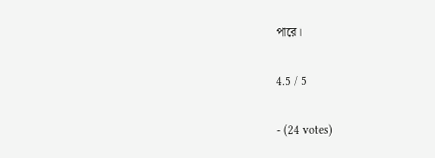পারে।

4.5 / 5

- (24 votes)